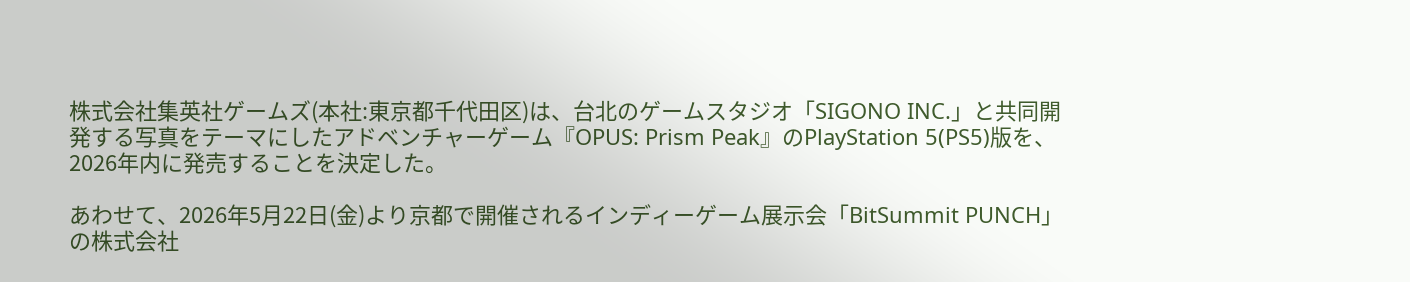株式会社集英社ゲームズ(本社:東京都千代田区)は、台北のゲームスタジオ「SIGONO INC.」と共同開発する写真をテーマにしたアドベンチャーゲーム『OPUS: Prism Peak』のPlayStation 5(PS5)版を、2026年内に発売することを決定した。

あわせて、2026年5月22日(金)より京都で開催されるインディーゲーム展示会「BitSummit PUNCH」の株式会社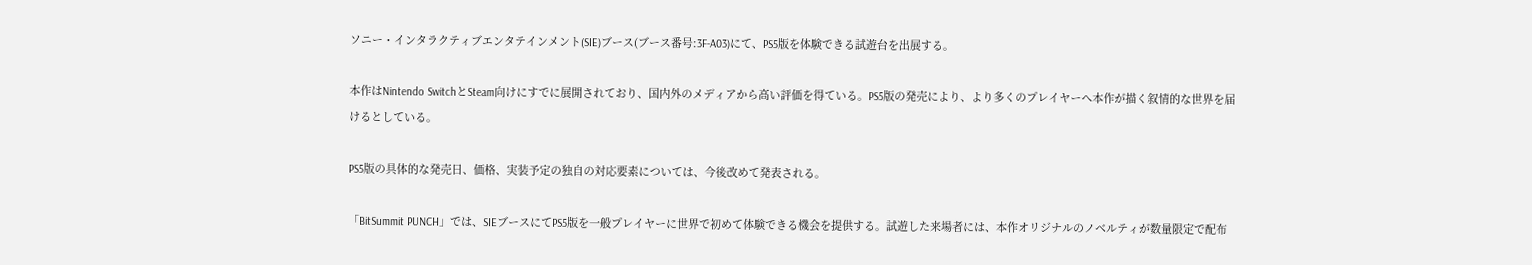ソニー・インタラクティブエンタテインメント(SIE)ブース(ブース番号:3F-A03)にて、PS5版を体験できる試遊台を出展する。

本作はNintendo SwitchとSteam向けにすでに展開されており、国内外のメディアから高い評価を得ている。PS5版の発売により、より多くのプレイヤーへ本作が描く叙情的な世界を届けるとしている。

PS5版の具体的な発売日、価格、実装予定の独自の対応要素については、今後改めて発表される。

「BitSummit PUNCH」では、SIEブースにてPS5版を一般プレイヤーに世界で初めて体験できる機会を提供する。試遊した来場者には、本作オリジナルのノベルティが数量限定で配布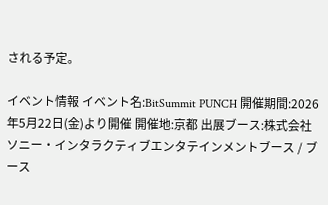される予定。

イベント情報 イベント名:BitSummit PUNCH 開催期間:2026年5月22日(金)より開催 開催地:京都 出展ブース:株式会社ソニー・インタラクティブエンタテインメントブース / ブース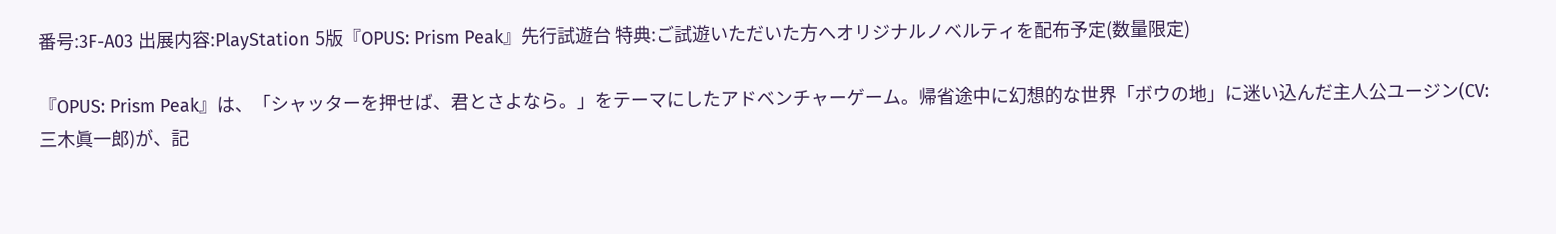番号:3F-A03 出展内容:PlayStation 5版『OPUS: Prism Peak』先行試遊台 特典:ご試遊いただいた方へオリジナルノベルティを配布予定(数量限定)

『OPUS: Prism Peak』は、「シャッターを押せば、君とさよなら。」をテーマにしたアドベンチャーゲーム。帰省途中に幻想的な世界「ボウの地」に迷い込んだ主人公ユージン(CV:三木眞一郎)が、記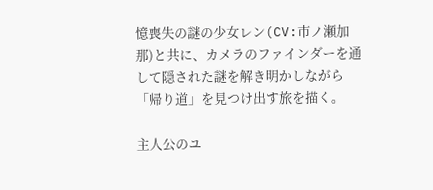憶喪失の謎の少女レン(CV:市ノ瀬加那)と共に、カメラのファインダーを通して隠された謎を解き明かしながら「帰り道」を見つけ出す旅を描く。

主人公のユ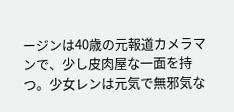ージンは40歳の元報道カメラマンで、少し皮肉屋な一面を持つ。少女レンは元気で無邪気な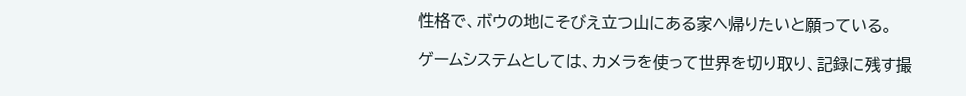性格で、ボウの地にそびえ立つ山にある家へ帰りたいと願っている。

ゲームシステムとしては、カメラを使って世界を切り取り、記録に残す撮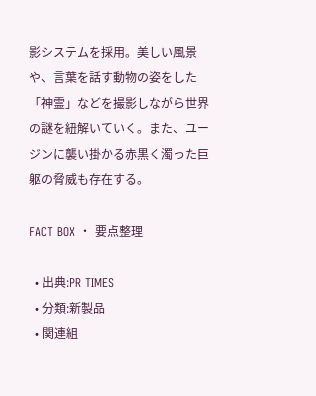影システムを採用。美しい風景や、言葉を話す動物の姿をした「神霊」などを撮影しながら世界の謎を紐解いていく。また、ユージンに襲い掛かる赤黒く濁った巨躯の脅威も存在する。

FACT BOX ・ 要点整理

  • 出典:PR TIMES
  • 分類:新製品
  • 関連組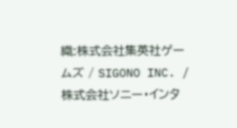織:株式会社集英社ゲームズ / SIGONO INC. / 株式会社ソニー・インタ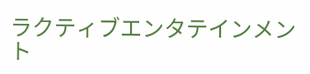ラクティブエンタテインメント